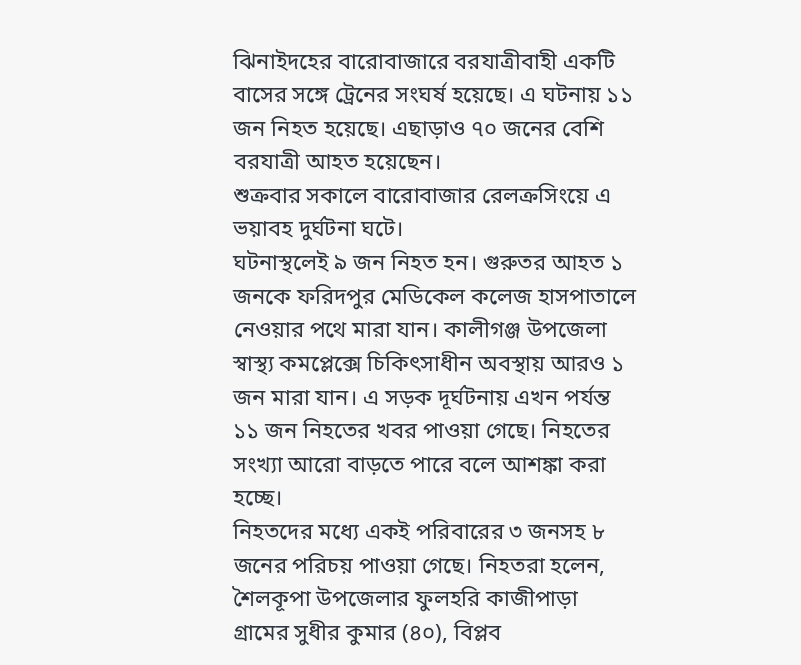ঝিনাইদহের বারোবাজারে বরযাত্রীবাহী একটি বাসের সঙ্গে ট্রেনের সংঘর্ষ হয়েছে। এ ঘটনায় ১১ জন নিহত হয়েছে। এছাড়াও ৭০ জনের বেশি বরযাত্রী আহত হয়েছেন।
শুক্রবার সকালে বারোবাজার রেলক্রসিংয়ে এ ভয়াবহ দুর্ঘটনা ঘটে।
ঘটনাস্থলেই ৯ জন নিহত হন। গুরুতর আহত ১ জনকে ফরিদপুর মেডিকেল কলেজ হাসপাতালে নেওয়ার পথে মারা যান। কালীগঞ্জ উপজেলা স্বাস্থ্য কমপ্লেক্সে চিকিৎসাধীন অবস্থায় আরও ১ জন মারা যান। এ সড়ক দূর্ঘটনায় এখন পর্যন্ত ১১ জন নিহতের খবর পাওয়া গেছে। নিহতের সংখ্যা আরো বাড়তে পারে বলে আশঙ্কা করা হচ্ছে।
নিহতদের মধ্যে একই পরিবারের ৩ জনসহ ৮ জনের পরিচয় পাওয়া গেছে। নিহতরা হলেন, শৈলকূপা উপজেলার ফুলহরি কাজীপাড়া গ্রামের সুধীর কুমার (৪০), বিপ্লব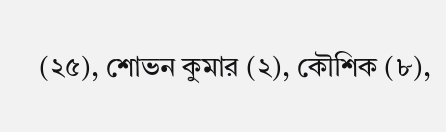(২৫), শোভন কুমার (২), কৌশিক (৮),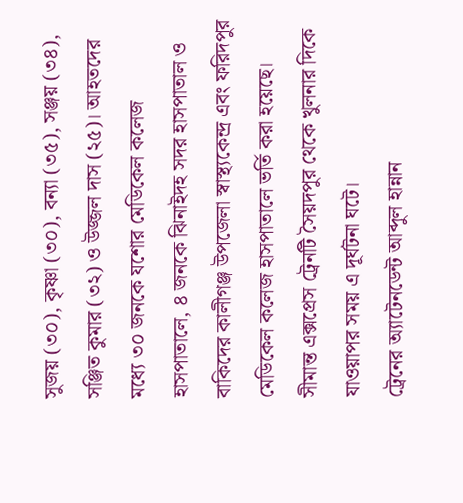সুজয় (৩০), কৃষ্ণা (৩০), বন্যা (৩৫), সঞ্জয় (৩৪), সঞ্জিত কুমার (৩২) ও উজ্জল দাস (২৫)। আহতদের মধ্যে ৩০ জনকে যশোর মেডিকেল কলেজ হাসপাতালে, ৪ জনকে ঝিনাইদহ সদর হাসপাতাল ও বাকিদের কালীগঞ্জ উপজেলা স্বাস্থ্যকেন্দ্র এবং ফরিদপুর মেডিকেল কলেজ হাসপাতালে ভর্তি করা হয়েছে।
সীমান্ত এক্সপ্রেস ট্রেনটি সৈয়দপুর থেকে খুলনার দিকে যাওয়াপর সময় এ দূর্ঘটনা ঘটে।
ট্রেনের অ্যাটেনডেন্ট আব্দুল হান্নান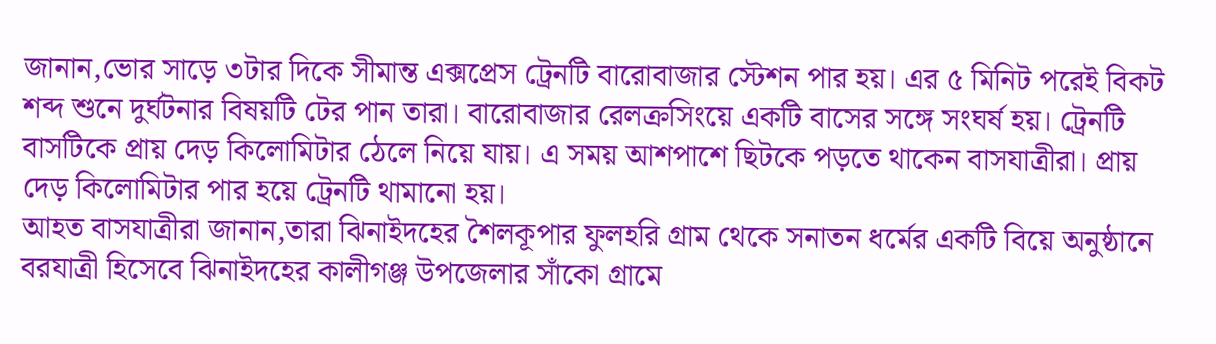জানান,ভোর সাড়ে ৩টার দিকে সীমান্ত এক্সপ্রেস ট্রেনটি বারোবাজার স্টেশন পার হয়। এর ৫ মিনিট পরেই বিকট শব্দ শুনে দুর্ঘটনার বিষয়টি টের পান তারা। বারোবাজার রেলক্রসিংয়ে একটি বাসের সঙ্গে সংঘর্ষ হয়। ট্রেনটি বাসটিকে প্রায় দেড় কিলোমিটার ঠেলে নিয়ে যায়। এ সময় আশপাশে ছিটকে পড়তে থাকেন বাসযাত্রীরা। প্রায় দেড় কিলোমিটার পার হয়ে ট্রেনটি থামানো হয়।
আহত বাসযাত্রীরা জানান,তারা ঝিনাইদহের শৈলকূপার ফুলহরি গ্রাম থেকে সনাতন ধর্মের একটি বিয়ে অনুষ্ঠানে বরযাত্রী হিসেবে ঝিনাইদহের কালীগঞ্জ উপজেলার সাঁকো গ্রামে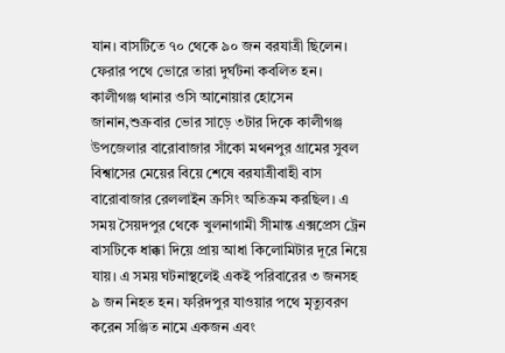যান। বাসটিতে ৭০ থেকে ৯০ জন বরযাত্রী ছিলেন। ফেরার পথে ভোরে তারা দুর্ঘটনা কবলিত হন।
কালীগঞ্জ থানার ওসি আনোয়ার হোসেন জানান,শুক্রবার ভোর সাড়ে ৩টার দিকে কালীগঞ্জ উপজেলার বারোবাজার সাঁকো মথনপুর গ্রামের সুবল বিশ্বাসের মেয়ের বিয়ে শেষে বরযাত্রীবাহী বাস বারোবাজার রেললাইন ক্রসিং অতিক্রম করছিল। এ সময় সৈয়দপুর থেকে খুলনাগামী সীমান্ত এক্সপ্রেস ট্রেন বাসটিকে ধাক্কা দিয়ে প্রায় আধা কিলোমিটার দূরে নিয়ে যায়। এ সময় ঘটনাস্থলেই একই পরিবারের ৩ জনসহ ৯ জন নিহত হন। ফরিদপুর যাওয়ার পথে মৃত্যুবরণ করেন সঞ্জিত নামে একজন এবং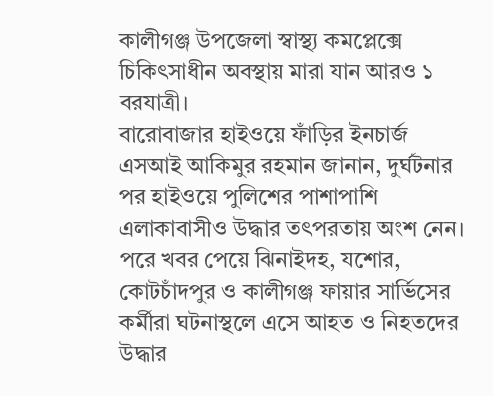কালীগঞ্জ উপজেলা স্বাস্থ্য কমপ্লেক্সে চিকিৎসাধীন অবস্থায় মারা যান আরও ১ বরযাত্রী।
বারোবাজার হাইওয়ে ফাঁড়ির ইনচার্জ এসআই আকিমুর রহমান জানান, দুর্ঘটনার পর হাইওয়ে পুলিশের পাশাপাশি এলাকাবাসীও উদ্ধার তৎপরতায় অংশ নেন। পরে খবর পেয়ে ঝিনাইদহ, যশোর, কোটচাঁদপুর ও কালীগঞ্জ ফায়ার সার্ভিসের কর্মীরা ঘটনাস্থলে এসে আহত ও নিহতদের উদ্ধার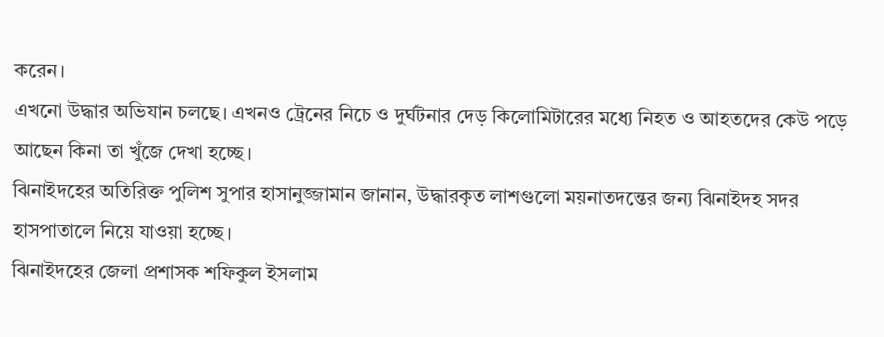করেন।
এখনো উদ্ধার অভিযান চলছে। এখনও ট্রেনের নিচে ও দুর্ঘটনার দেড় কিলোমিটারের মধ্যে নিহত ও আহতদের কেউ পড়ে আছেন কিনা তা খুঁজে দেখা হচ্ছে।
ঝিনাইদহের অতিরিক্ত পুলিশ সুপার হাসানুজ্জামান জানান, উদ্ধারকৃত লাশগুলো ময়নাতদন্তের জন্য ঝিনাইদহ সদর হাসপাতালে নিয়ে যাওয়া হচ্ছে।
ঝিনাইদহের জেলা প্রশাসক শফিকুল ইসলাম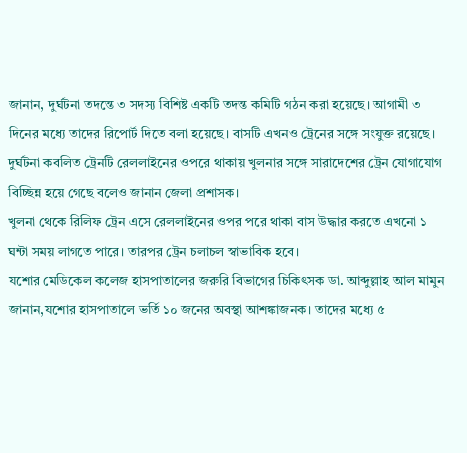জানান, দুর্ঘটনা তদন্তে ৩ সদস্য বিশিষ্ট একটি তদন্ত কমিটি গঠন করা হয়েছে। আগামী ৩ দিনের মধ্যে তাদের রিপোর্ট দিতে বলা হয়েছে। বাসটি এখনও ট্রেনের সঙ্গে সংযুক্ত রয়েছে। দুর্ঘটনা কবলিত ট্রেনটি রেললাইনের ওপরে থাকায় খুলনার সঙ্গে সারাদেশের ট্রেন যোগাযোগ বিচ্ছিন্ন হয়ে গেছে বলেও জানান জেলা প্রশাসক।
খুলনা থেকে রিলিফ ট্রেন এসে রেললাইনের ওপর পরে থাকা বাস উদ্ধার করতে এখনো ১ ঘন্টা সময় লাগতে পারে। তারপর ট্রেন চলাচল স্বাভাবিক হবে।
যশোর মেডিকেল কলেজ হাসপাতালের জরুরি বিভাগের চিকিৎসক ডা. আব্দুল্লাহ আল মামুন জানান,যশোর হাসপাতালে ভর্তি ১০ জনের অবস্থা আশঙ্কাজনক। তাদের মধ্যে ৫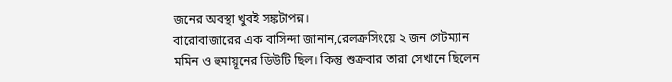জনের অবস্থা খুবই সঙ্কটাপন্ন।
বারোবাজারের এক বাসিন্দা জানান,রেলক্রসিংয়ে ২ জন গেটম্যান মমিন ও হুমায়ূনের ডিউটি ছিল। কিন্তু শুক্রবার তারা সেখানে ছিলেন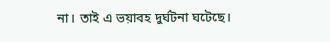না। তাই এ ভয়াবহ দুর্ঘটনা ঘটেছে।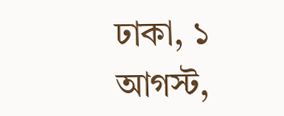ঢাকা, ১ আগস্ট,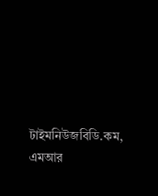টাইমনিউজবিডি.কম, এমআর